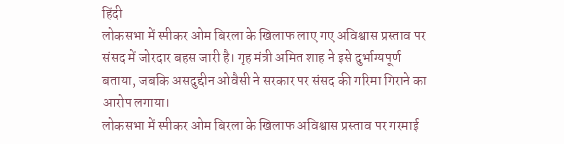हिंदी
लोकसभा में स्पीकर ओम बिरला के खिलाफ लाए गए अविश्वास प्रस्ताव पर संसद में जोरदार बहस जारी है। गृह मंत्री अमित शाह ने इसे दुर्भाग्यपूर्ण बताया, जबकि असदुद्दीन ओवैसी ने सरकार पर संसद की गरिमा गिराने का आरोप लगाया।
लोकसभा में स्पीकर ओम बिरला के खिलाफ अविश्वास प्रस्ताव पर गरमाई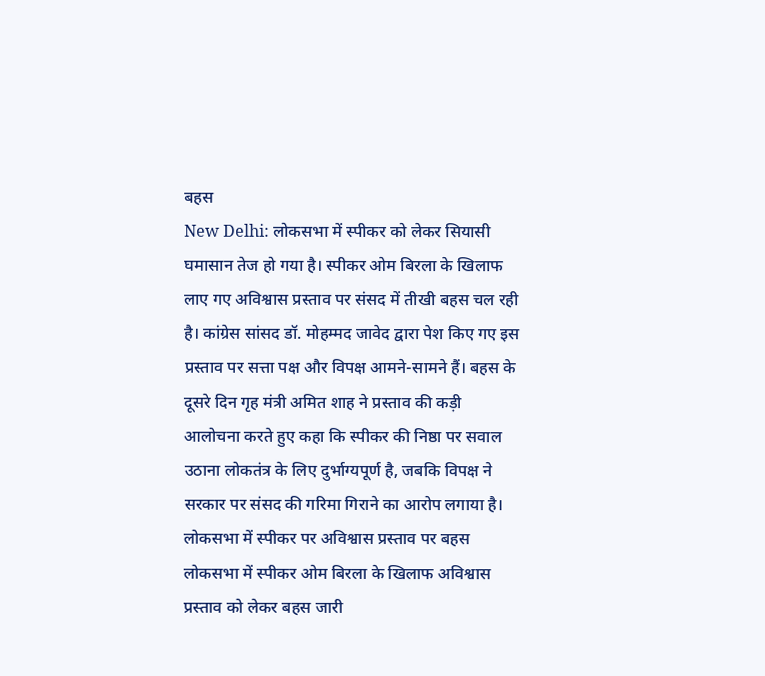बहस
New Delhi: लोकसभा में स्पीकर को लेकर सियासी घमासान तेज हो गया है। स्पीकर ओम बिरला के खिलाफ लाए गए अविश्वास प्रस्ताव पर संसद में तीखी बहस चल रही है। कांग्रेस सांसद डॉ. मोहम्मद जावेद द्वारा पेश किए गए इस प्रस्ताव पर सत्ता पक्ष और विपक्ष आमने-सामने हैं। बहस के दूसरे दिन गृह मंत्री अमित शाह ने प्रस्ताव की कड़ी आलोचना करते हुए कहा कि स्पीकर की निष्ठा पर सवाल उठाना लोकतंत्र के लिए दुर्भाग्यपूर्ण है, जबकि विपक्ष ने सरकार पर संसद की गरिमा गिराने का आरोप लगाया है।
लोकसभा में स्पीकर पर अविश्वास प्रस्ताव पर बहस
लोकसभा में स्पीकर ओम बिरला के खिलाफ अविश्वास प्रस्ताव को लेकर बहस जारी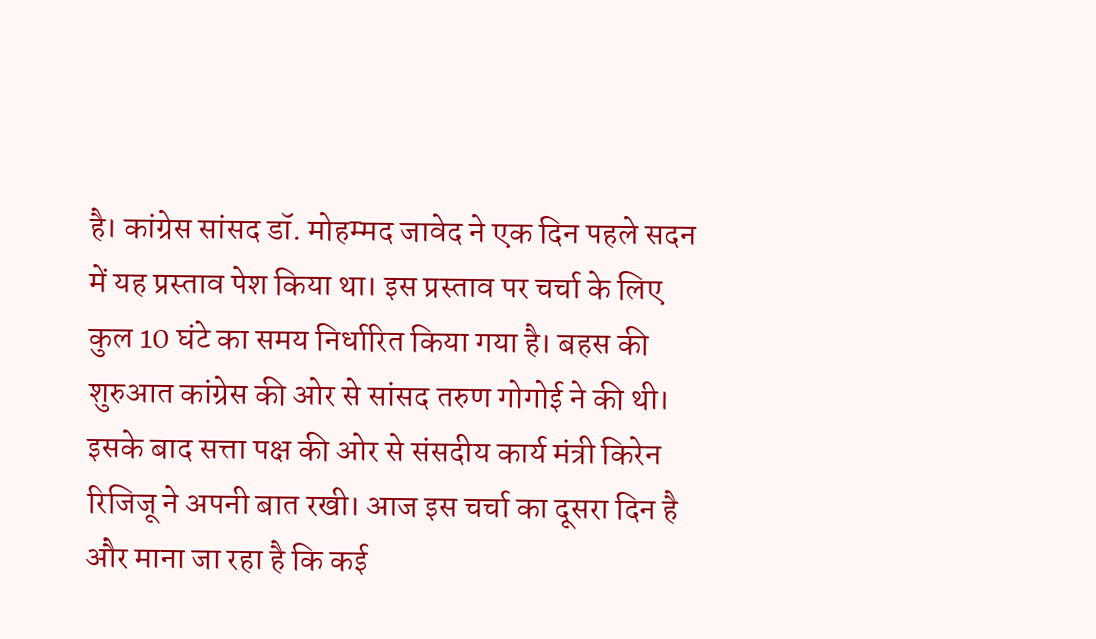है। कांग्रेस सांसद डॉ. मोहम्मद जावेद ने एक दिन पहले सदन में यह प्रस्ताव पेश किया था। इस प्रस्ताव पर चर्चा के लिए कुल 10 घंटे का समय निर्धारित किया गया है। बहस की शुरुआत कांग्रेस की ओर से सांसद तरुण गोगोई ने की थी। इसके बाद सत्ता पक्ष की ओर से संसदीय कार्य मंत्री किरेन रिजिजू ने अपनी बात रखी। आज इस चर्चा का दूसरा दिन है और माना जा रहा है कि कई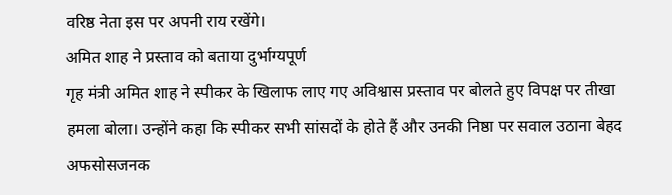वरिष्ठ नेता इस पर अपनी राय रखेंगे।
अमित शाह ने प्रस्ताव को बताया दुर्भाग्यपूर्ण
गृह मंत्री अमित शाह ने स्पीकर के खिलाफ लाए गए अविश्वास प्रस्ताव पर बोलते हुए विपक्ष पर तीखा हमला बोला। उन्होंने कहा कि स्पीकर सभी सांसदों के होते हैं और उनकी निष्ठा पर सवाल उठाना बेहद अफसोसजनक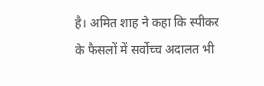है। अमित शाह ने कहा कि स्पीकर के फैसलों में सर्वोच्च अदालत भी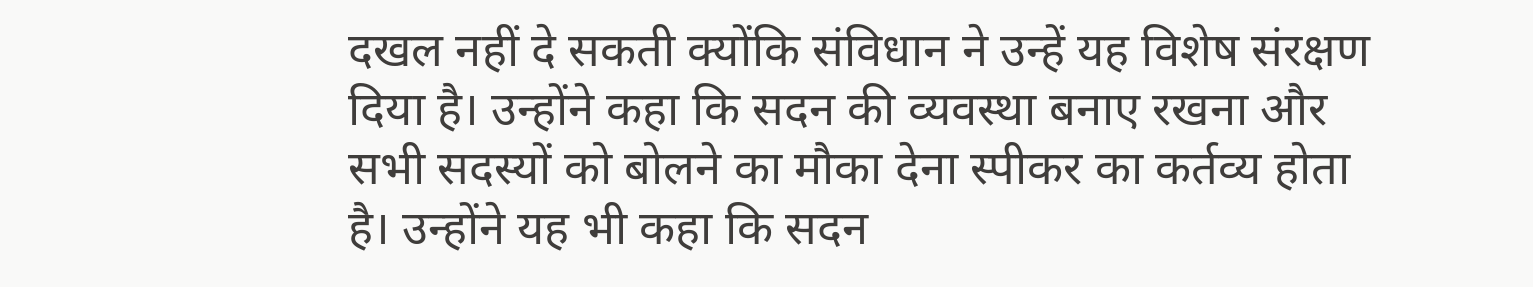दखल नहीं दे सकती क्योंकि संविधान ने उन्हें यह विशेष संरक्षण दिया है। उन्होंने कहा कि सदन की व्यवस्था बनाए रखना और सभी सदस्यों को बोलने का मौका देना स्पीकर का कर्तव्य होता है। उन्होंने यह भी कहा कि सदन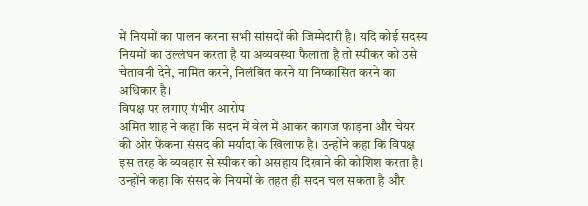में नियमों का पालन करना सभी सांसदों की जिम्मेदारी है। यदि कोई सदस्य नियमों का उल्लंघन करता है या अव्यवस्था फैलाता है तो स्पीकर को उसे चेतावनी देने, नामित करने, निलंबित करने या निष्कासित करने का अधिकार है।
विपक्ष पर लगाए गंभीर आरोप
अमित शाह ने कहा कि सदन में वेल में आकर कागज फाड़ना और चेयर की ओर फेंकना संसद की मर्यादा के खिलाफ है। उन्होंने कहा कि विपक्ष इस तरह के व्यवहार से स्पीकर को असहाय दिखाने की कोशिश करता है। उन्होंने कहा कि संसद के नियमों के तहत ही सदन चल सकता है और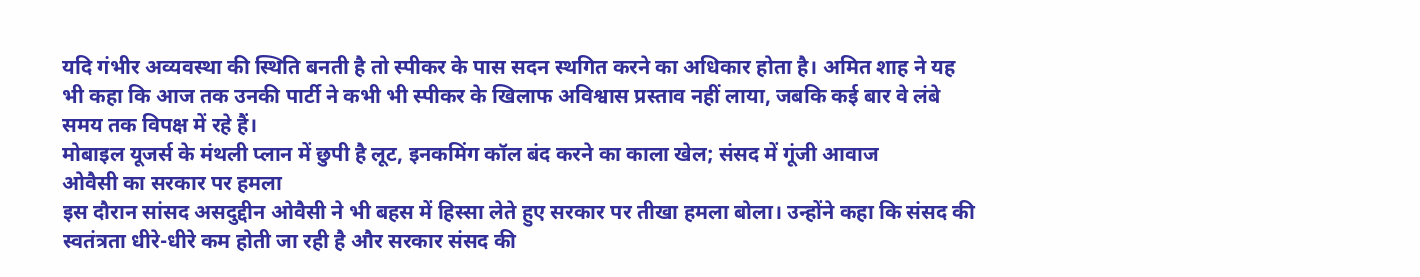यदि गंभीर अव्यवस्था की स्थिति बनती है तो स्पीकर के पास सदन स्थगित करने का अधिकार होता है। अमित शाह ने यह भी कहा कि आज तक उनकी पार्टी ने कभी भी स्पीकर के खिलाफ अविश्वास प्रस्ताव नहीं लाया, जबकि कई बार वे लंबे समय तक विपक्ष में रहे हैं।
मोबाइल यूजर्स के मंथली प्लान में छुपी है लूट, इनकमिंग कॉल बंद करने का काला खेल; संसद में गूंजी आवाज
ओवैसी का सरकार पर हमला
इस दौरान सांसद असदुद्दीन ओवैसी ने भी बहस में हिस्सा लेते हुए सरकार पर तीखा हमला बोला। उन्होंने कहा कि संसद की स्वतंत्रता धीरे-धीरे कम होती जा रही है और सरकार संसद की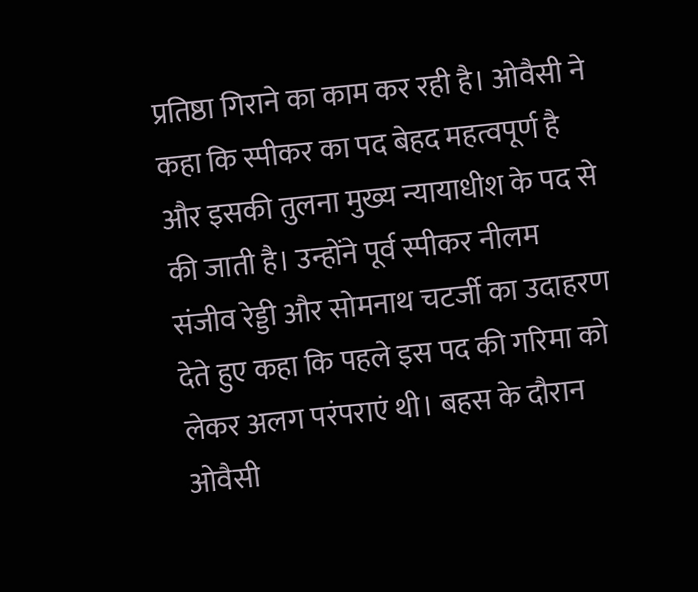प्रतिष्ठा गिराने का काम कर रही है। ओवैसी ने कहा कि स्पीकर का पद बेहद महत्वपूर्ण है और इसकी तुलना मुख्य न्यायाधीश के पद से की जाती है। उन्होंने पूर्व स्पीकर नीलम संजीव रेड्डी और सोमनाथ चटर्जी का उदाहरण देते हुए कहा कि पहले इस पद की गरिमा को लेकर अलग परंपराएं थी। बहस के दौरान ओवैसी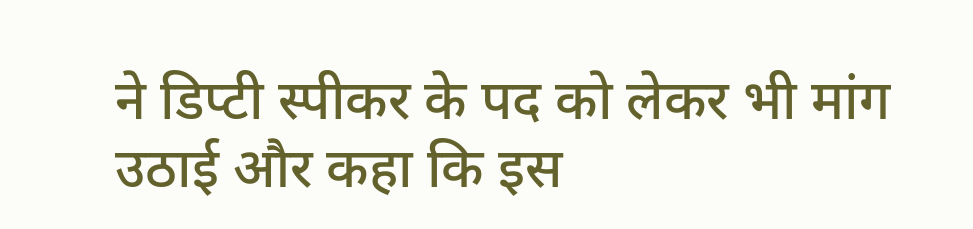ने डिप्टी स्पीकर के पद को लेकर भी मांग उठाई और कहा कि इस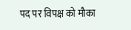पद पर विपक्ष को मौका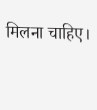मिलना चाहिए।